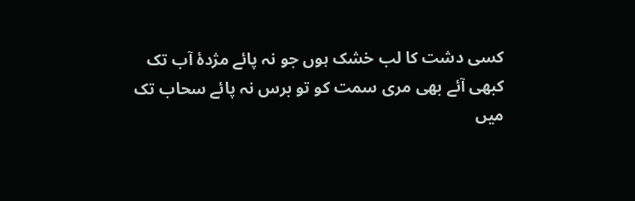کسی دشت کا لب خشک ہوں جو نہ پائے مژدۂ آب تک
کبھی آئے بھی مری سمت کو تو برس نہ پائے سحاب تک
میں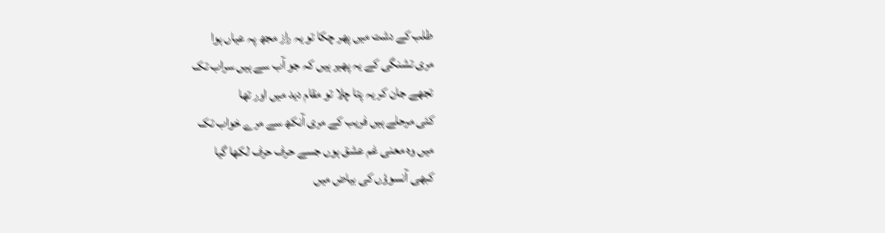طلب کے دشت میں پھر چکا تو یہ راز مجھ پہ عیاں ہوا
مری تشنگی کے یہ پھیر ہیں کہ جو آب سے ہیں سراب تک
تجھے جان کر یہ پتا چلا تو مقام دید میں اور تھا
کئی مرحلے ہیں فریب کے مری آنکھ سے مرے خواب تک
میں وہ معنی غم عشق ہوں جسے حرف حرف لکھا گیا
کبھی آنسوؤں کی بیاض میں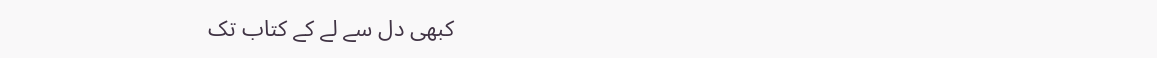کبھی دل سے لے کے کتاب تک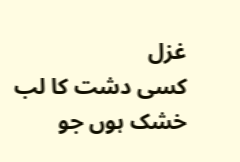غزل
کسی دشت کا لب خشک ہوں جو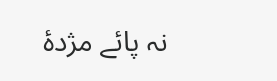نہ پائے مژدۂ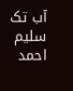آب تک
سلیم احمد